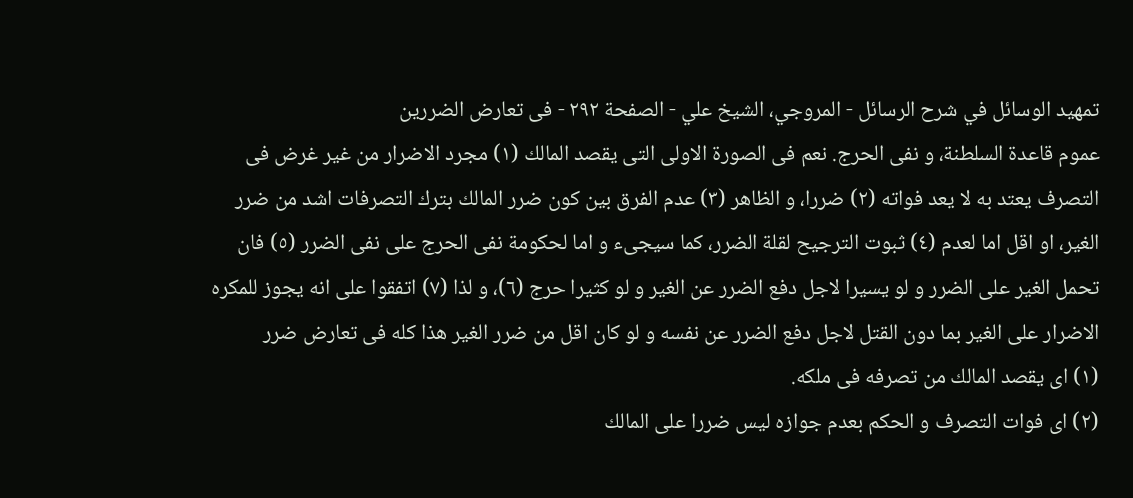تمهيد الوسائل في شرح الرسائل - المروجي، الشيخ علي - الصفحة ٢٩٢ - فى تعارض الضررين
عموم قاعدة السلطنة، و نفى الحرج. نعم فى الصورة الاولى التى يقصد المالك (١) مجرد الاضرار من غير غرض فى التصرف يعتد به لا يعد فواته (٢) ضررا، و الظاهر (٣) عدم الفرق بين كون ضرر المالك بترك التصرفات اشد من ضرر الغير، او اقل اما لعدم (٤) ثبوت الترجيح لقلة الضرر، كما سيجىء و اما لحكومة نفى الحرج على نفى الضرر (٥) فان تحمل الغير على الضرر و لو يسيرا لاجل دفع الضرر عن الغير و لو كثيرا حرج (٦)، و لذا (٧) اتفقوا على انه يجوز للمكره الاضرار على الغير بما دون القتل لاجل دفع الضرر عن نفسه و لو كان اقل من ضرر الغير هذا كله فى تعارض ضرر
(١) اى يقصد المالك من تصرفه فى ملكه.
(٢) اى فوات التصرف و الحكم بعدم جوازه ليس ضررا على المالك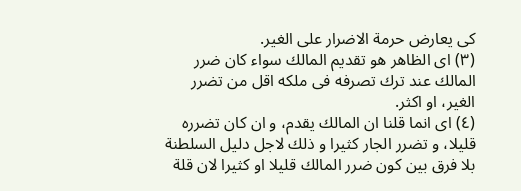كى يعارض حرمة الاضرار على الغير.
(٣) اى الظاهر هو تقديم المالك سواء كان ضرر المالك عند ترك تصرفه فى ملكه اقل من تضرر الغير، او اكثر.
(٤) اى انما قلنا ان المالك يقدم، و ان كان تضرره قليلا، و تضرر الجار كثيرا و ذلك لاجل دليل السلطنة بلا فرق بين كون ضرر المالك قليلا او كثيرا لان قلة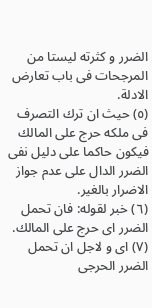الضرر و كثرته ليستا من المرجحات فى باب تعارض الادلة.
(٥) حيث ان ترك التصرف فى ملكه حرج على المالك فيكون حاكما على دليل نفى الضرر الدال على عدم جواز الاضرار بالغير.
(٦) خبر لقوله: فان تحمل الضرر اى حرج على المالك.
(٧) اى و لاجل ان تحمل الضرر الحرجى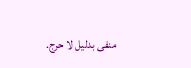منفى بدليل لا حرج.